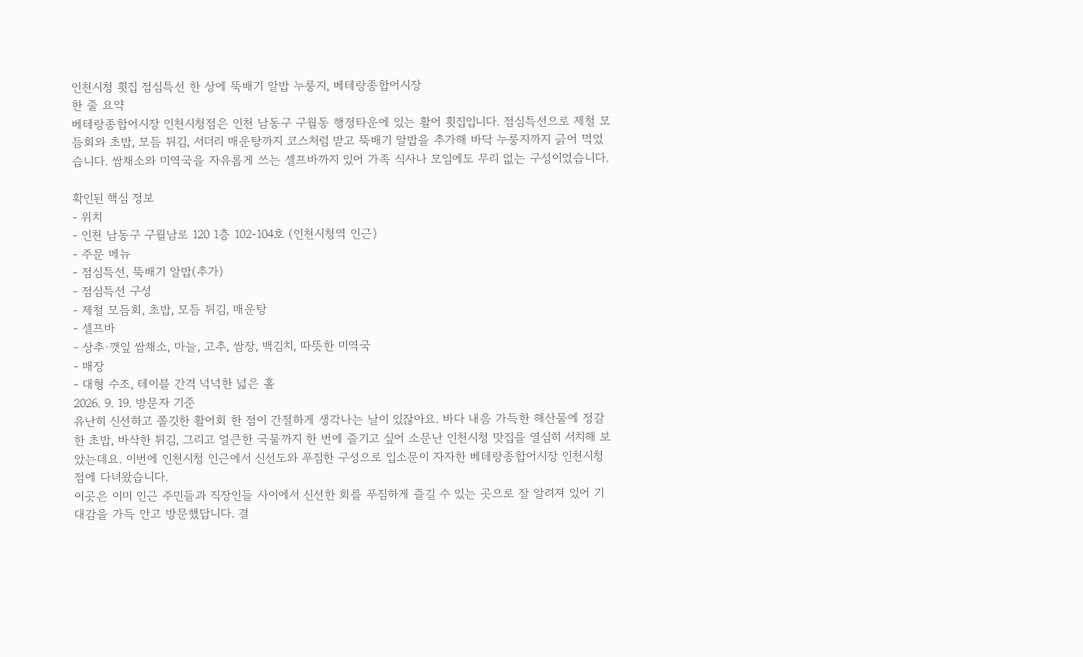인천시청 횟집 점심특선 한 상에 뚝배기 알밥 누룽지, 베테랑종합어시장
한 줄 요약
베테랑종합어시장 인천시청점은 인천 남동구 구월동 행정타운에 있는 활어 횟집입니다. 점심특선으로 제철 모듬회와 초밥, 모듬 튀김, 서더리 매운탕까지 코스처럼 받고 뚝배기 알밥을 추가해 바닥 누룽지까지 긁어 먹었습니다. 쌈채소와 미역국을 자유롭게 쓰는 셀프바까지 있어 가족 식사나 모임에도 무리 없는 구성이었습니다.

확인된 핵심 정보
- 위치
- 인천 남동구 구월남로 120 1층 102-104호 (인천시청역 인근)
- 주문 메뉴
- 점심특선, 뚝배기 알밥(추가)
- 점심특선 구성
- 제철 모듬회, 초밥, 모듬 튀김, 매운탕
- 셀프바
- 상추·깻잎 쌈채소, 마늘, 고추, 쌈장, 백김치, 따뜻한 미역국
- 매장
- 대형 수조, 테이블 간격 넉넉한 넓은 홀
2026. 9. 19. 방문자 기준
유난히 신선하고 쫄깃한 활어회 한 점이 간절하게 생각나는 날이 있잖아요. 바다 내음 가득한 해산물에 정갈한 초밥, 바삭한 튀김, 그리고 얼큰한 국물까지 한 번에 즐기고 싶어 소문난 인천시청 맛집을 열심히 서치해 보았는데요. 이번에 인천시청 인근에서 신선도와 푸짐한 구성으로 입소문이 자자한 베테랑종합어시장 인천시청점에 다녀왔습니다.
이곳은 이미 인근 주민들과 직장인들 사이에서 신선한 회를 푸짐하게 즐길 수 있는 곳으로 잘 알려져 있어 기대감을 가득 안고 방문했답니다. 결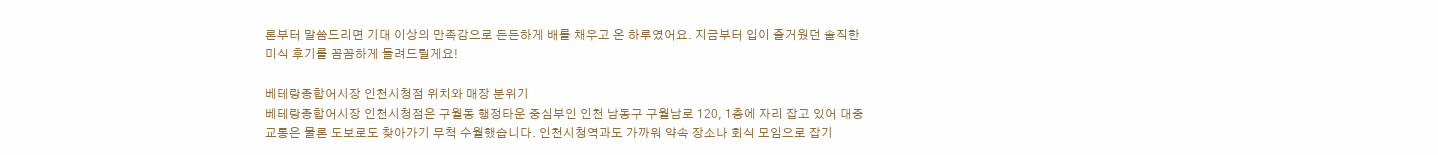론부터 말씀드리면 기대 이상의 만족감으로 든든하게 배를 채우고 온 하루였어요. 지금부터 입이 즐거웠던 솔직한 미식 후기를 꼼꼼하게 들려드릴게요!

베테랑종합어시장 인천시청점 위치와 매장 분위기
베테랑종합어시장 인천시청점은 구월동 행정타운 중심부인 인천 남동구 구월남로 120, 1층에 자리 잡고 있어 대중교통은 물론 도보로도 찾아가기 무척 수월했습니다. 인천시청역과도 가까워 약속 장소나 회식 모임으로 잡기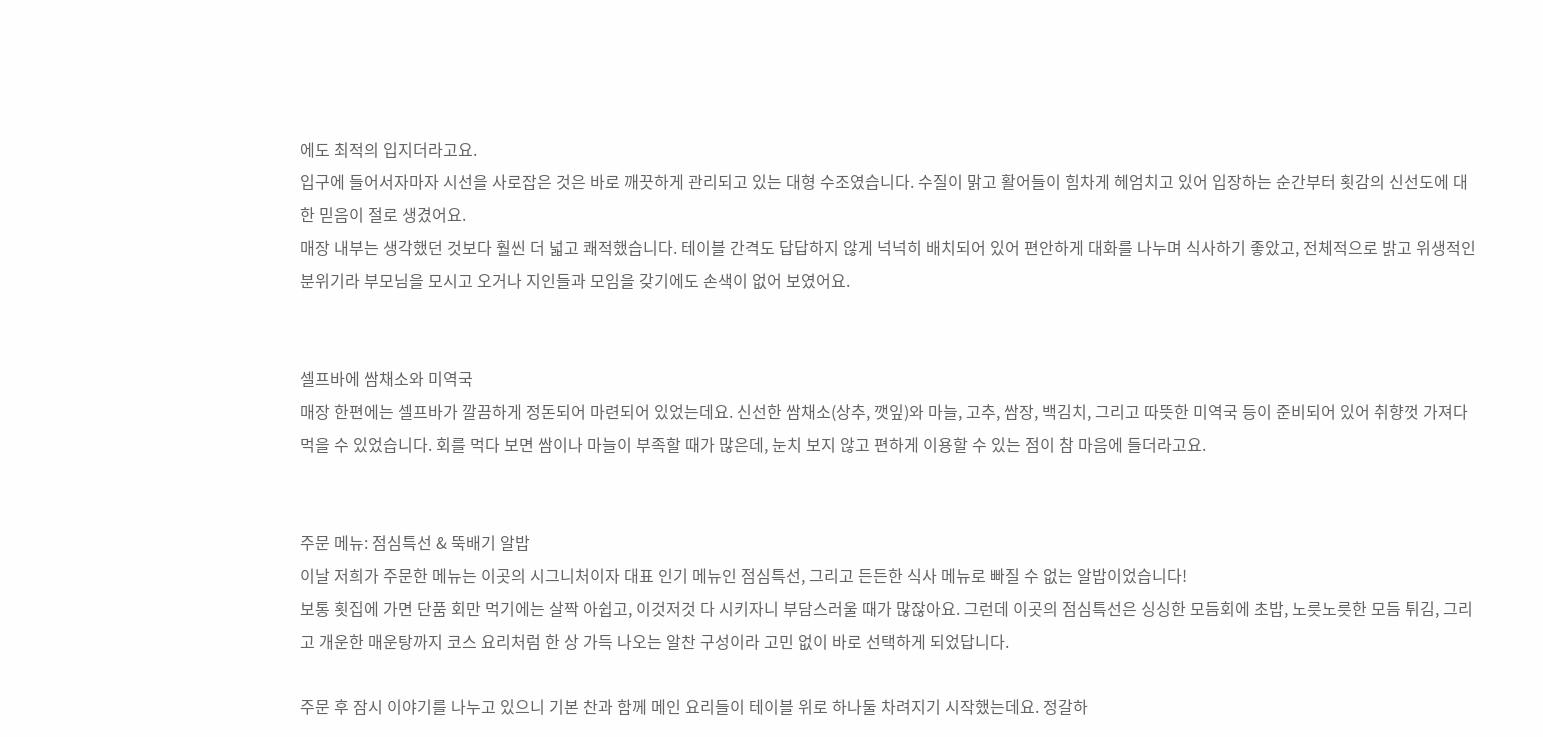에도 최적의 입지더라고요.
입구에 들어서자마자 시선을 사로잡은 것은 바로 깨끗하게 관리되고 있는 대형 수조였습니다. 수질이 맑고 활어들이 힘차게 헤엄치고 있어 입장하는 순간부터 횟감의 신선도에 대한 믿음이 절로 생겼어요.
매장 내부는 생각했던 것보다 훨씬 더 넓고 쾌적했습니다. 테이블 간격도 답답하지 않게 넉넉히 배치되어 있어 편안하게 대화를 나누며 식사하기 좋았고, 전체적으로 밝고 위생적인 분위기라 부모님을 모시고 오거나 지인들과 모임을 갖기에도 손색이 없어 보였어요.


셀프바에 쌈채소와 미역국
매장 한편에는 셀프바가 깔끔하게 정돈되어 마련되어 있었는데요. 신선한 쌈채소(상추, 깻잎)와 마늘, 고추, 쌈장, 백김치, 그리고 따뜻한 미역국 등이 준비되어 있어 취향껏 가져다 먹을 수 있었습니다. 회를 먹다 보면 쌈이나 마늘이 부족할 때가 많은데, 눈치 보지 않고 편하게 이용할 수 있는 점이 참 마음에 들더라고요.


주문 메뉴: 점심특선 & 뚝배기 알밥
이날 저희가 주문한 메뉴는 이곳의 시그니처이자 대표 인기 메뉴인 점심특선, 그리고 든든한 식사 메뉴로 빠질 수 없는 알밥이었습니다!
보통 횟집에 가면 단품 회만 먹기에는 살짝 아쉽고, 이것저것 다 시키자니 부담스러울 때가 많잖아요. 그런데 이곳의 점심특선은 싱싱한 모듬회에 초밥, 노릇노릇한 모듬 튀김, 그리고 개운한 매운탕까지 코스 요리처럼 한 상 가득 나오는 알찬 구성이라 고민 없이 바로 선택하게 되었답니다.

주문 후 잠시 이야기를 나누고 있으니 기본 찬과 함께 메인 요리들이 테이블 위로 하나둘 차려지기 시작했는데요. 정갈하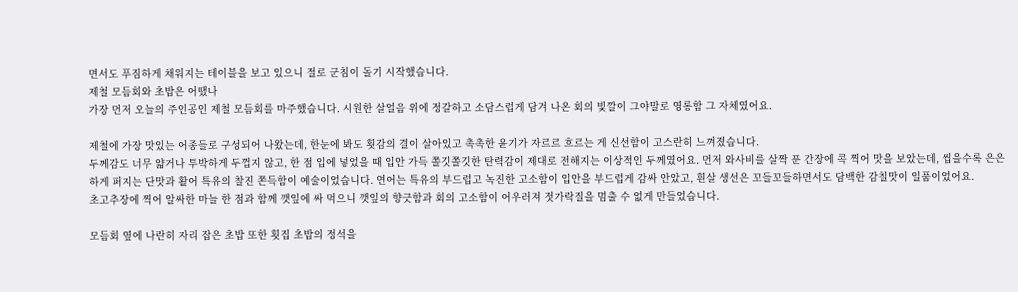면서도 푸짐하게 채워지는 테이블을 보고 있으니 절로 군침이 돌기 시작했습니다.
제철 모듬회와 초밥은 어땠나
가장 먼저 오늘의 주인공인 제철 모듬회를 마주했습니다. 시원한 살얼음 위에 정갈하고 소담스럽게 담겨 나온 회의 빛깔이 그야말로 영롱함 그 자체였어요.

제철에 가장 맛있는 어종들로 구성되어 나왔는데, 한눈에 봐도 횟감의 결이 살아있고 촉촉한 윤기가 자르르 흐르는 게 신선함이 고스란히 느껴졌습니다.
두께감도 너무 얇거나 투박하게 두껍지 않고, 한 점 입에 넣었을 때 입안 가득 쫄깃쫄깃한 탄력감이 제대로 전해지는 이상적인 두께였어요. 먼저 와사비를 살짝 푼 간장에 콕 찍어 맛을 보았는데, 씹을수록 은은하게 퍼지는 단맛과 활어 특유의 찰진 쫀득함이 예술이었습니다. 연어는 특유의 부드럽고 녹진한 고소함이 입안을 부드럽게 감싸 안았고, 흰살 생선은 꼬들꼬들하면서도 담백한 감칠맛이 일품이었어요.
초고추장에 찍어 알싸한 마늘 한 점과 함께 깻잎에 싸 먹으니 깻잎의 향긋함과 회의 고소함이 어우러져 젓가락질을 멈출 수 없게 만들었습니다.

모듬회 옆에 나란히 자리 잡은 초밥 또한 횟집 초밥의 정석을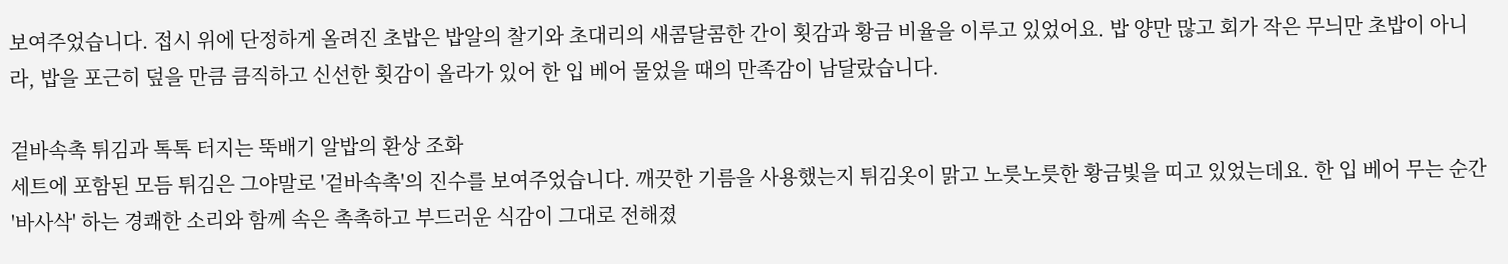보여주었습니다. 접시 위에 단정하게 올려진 초밥은 밥알의 찰기와 초대리의 새콤달콤한 간이 횟감과 황금 비율을 이루고 있었어요. 밥 양만 많고 회가 작은 무늬만 초밥이 아니라, 밥을 포근히 덮을 만큼 큼직하고 신선한 횟감이 올라가 있어 한 입 베어 물었을 때의 만족감이 남달랐습니다.

겉바속촉 튀김과 톡톡 터지는 뚝배기 알밥의 환상 조화
세트에 포함된 모듬 튀김은 그야말로 '겉바속촉'의 진수를 보여주었습니다. 깨끗한 기름을 사용했는지 튀김옷이 맑고 노릇노릇한 황금빛을 띠고 있었는데요. 한 입 베어 무는 순간 '바사삭' 하는 경쾌한 소리와 함께 속은 촉촉하고 부드러운 식감이 그대로 전해졌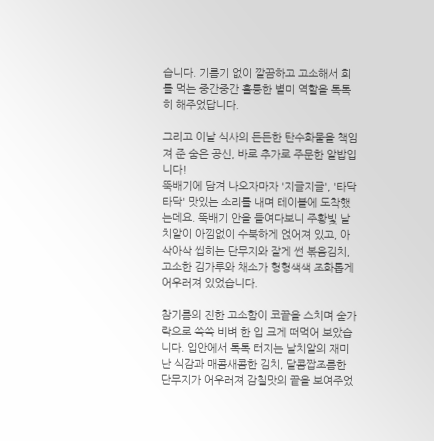습니다. 기름기 없이 깔끔하고 고소해서 회를 먹는 중간중간 훌륭한 별미 역할을 톡톡히 해주었답니다.

그리고 이날 식사의 든든한 탄수화물을 책임져 준 숨은 공신, 바로 추가로 주문한 알밥입니다!
뚝배기에 담겨 나오자마자 '지글지글', '타닥타닥' 맛있는 소리를 내며 테이블에 도착했는데요. 뚝배기 안을 들여다보니 주황빛 날치알이 아낌없이 수북하게 얹어져 있고, 아삭아삭 씹히는 단무지와 잘게 썬 볶음김치, 고소한 김가루와 채소가 형형색색 조화롭게 어우러져 있었습니다.

참기름의 진한 고소함이 코끝을 스치며 숟가락으로 쓱쓱 비벼 한 입 크게 떠먹어 보았습니다. 입안에서 톡톡 터지는 날치알의 재미난 식감과 매콤새콤한 김치, 달콤짭조름한 단무지가 어우러져 감칠맛의 끝을 보여주었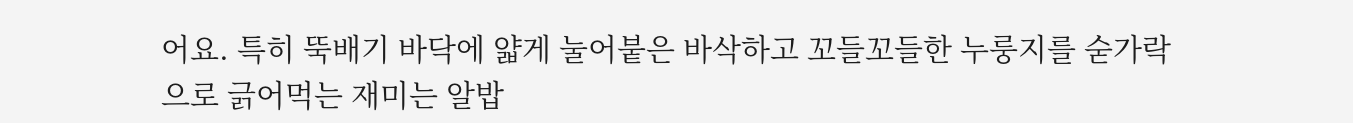어요. 특히 뚝배기 바닥에 얇게 눌어붙은 바삭하고 꼬들꼬들한 누룽지를 숟가락으로 긁어먹는 재미는 알밥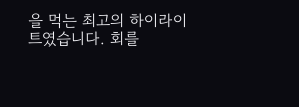을 먹는 최고의 하이라이트였습니다. 회를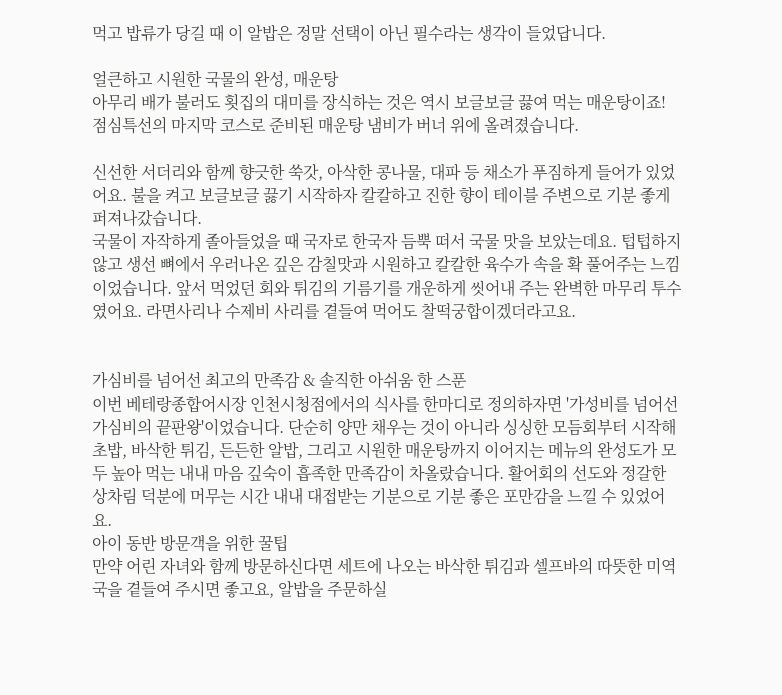먹고 밥류가 당길 때 이 알밥은 정말 선택이 아닌 필수라는 생각이 들었답니다.

얼큰하고 시원한 국물의 완성, 매운탕
아무리 배가 불러도 횟집의 대미를 장식하는 것은 역시 보글보글 끓여 먹는 매운탕이죠! 점심특선의 마지막 코스로 준비된 매운탕 냄비가 버너 위에 올려졌습니다.

신선한 서더리와 함께 향긋한 쑥갓, 아삭한 콩나물, 대파 등 채소가 푸짐하게 들어가 있었어요. 불을 켜고 보글보글 끓기 시작하자 칼칼하고 진한 향이 테이블 주변으로 기분 좋게 퍼져나갔습니다.
국물이 자작하게 졸아들었을 때 국자로 한국자 듬뿍 떠서 국물 맛을 보았는데요. 텁텁하지 않고 생선 뼈에서 우러나온 깊은 감칠맛과 시원하고 칼칼한 육수가 속을 확 풀어주는 느낌이었습니다. 앞서 먹었던 회와 튀김의 기름기를 개운하게 씻어내 주는 완벽한 마무리 투수였어요. 라면사리나 수제비 사리를 곁들여 먹어도 찰떡궁합이겠더라고요.


가심비를 넘어선 최고의 만족감 & 솔직한 아쉬움 한 스푼
이번 베테랑종합어시장 인천시청점에서의 식사를 한마디로 정의하자면 '가성비를 넘어선 가심비의 끝판왕'이었습니다. 단순히 양만 채우는 것이 아니라 싱싱한 모듬회부터 시작해 초밥, 바삭한 튀김, 든든한 알밥, 그리고 시원한 매운탕까지 이어지는 메뉴의 완성도가 모두 높아 먹는 내내 마음 깊숙이 흡족한 만족감이 차올랐습니다. 활어회의 선도와 정갈한 상차림 덕분에 머무는 시간 내내 대접받는 기분으로 기분 좋은 포만감을 느낄 수 있었어요.
아이 동반 방문객을 위한 꿀팁
만약 어린 자녀와 함께 방문하신다면 세트에 나오는 바삭한 튀김과 셀프바의 따뜻한 미역국을 곁들여 주시면 좋고요, 알밥을 주문하실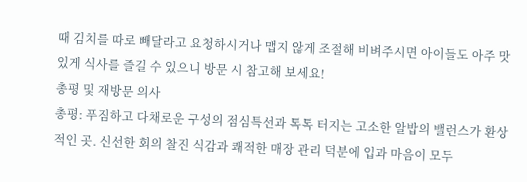때 김치를 따로 빼달라고 요청하시거나 맵지 않게 조절해 비벼주시면 아이들도 아주 맛있게 식사를 즐길 수 있으니 방문 시 참고해 보세요!
총평 및 재방문 의사
총평: 푸짐하고 다채로운 구성의 점심특선과 톡톡 터지는 고소한 알밥의 밸런스가 환상적인 곳. 신선한 회의 찰진 식감과 쾌적한 매장 관리 덕분에 입과 마음이 모두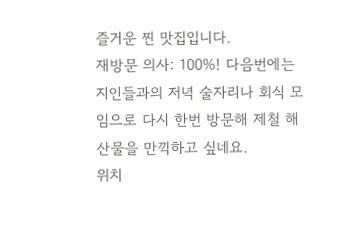즐거운 찐 맛집입니다.
재방문 의사: 100%! 다음번에는 지인들과의 저녁 술자리나 회식 모임으로 다시 한번 방문해 제철 해산물을 만끽하고 싶네요.
위치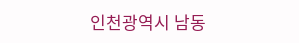인천광역시 남동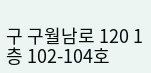구 구월남로 120 1층 102-104호